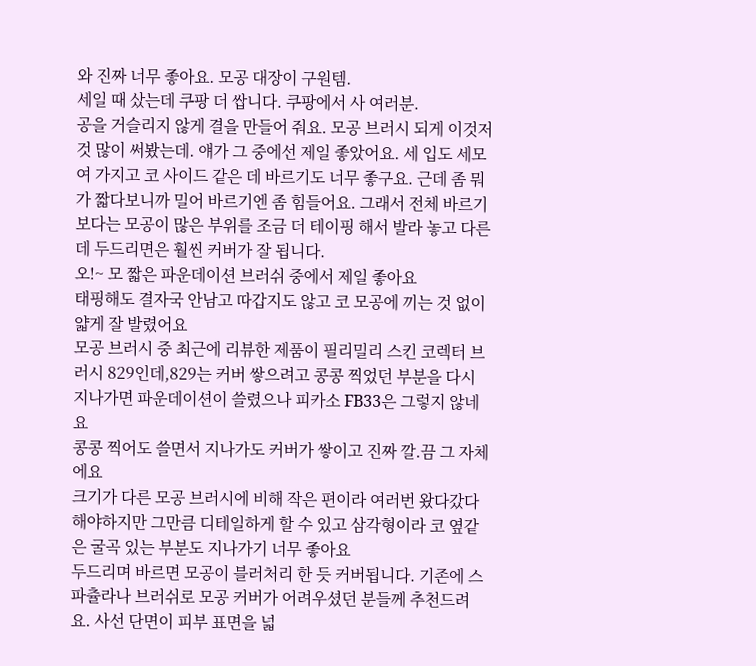와 진짜 너무 좋아요. 모공 대장이 구원템.
세일 때 샀는데 쿠팡 더 쌉니다. 쿠팡에서 사 여러분.
공을 거슬리지 않게 결을 만들어 줘요. 모공 브러시 되게 이것저것 많이 써봤는데. 얘가 그 중에선 제일 좋았어요. 세 입도 세모여 가지고 코 사이드 같은 데 바르기도 너무 좋구요. 근데 좀 뭐가 짧다보니까 밀어 바르기엔 좀 힘들어요. 그래서 전체 바르기 보다는 모공이 많은 부위를 조금 더 테이핑 해서 발라 놓고 다른 데 두드리면은 훨씬 커버가 잘 됩니다.
오!~ 모 짧은 파운데이션 브러쉬 중에서 제일 좋아요
태핑해도 결자국 안남고 따갑지도 않고 코 모공에 끼는 것 없이 얇게 잘 발렸어요
모공 브러시 중 최근에 리뷰한 제품이 필리밀리 스킨 코렉터 브러시 829인데,829는 커버 쌓으려고 콩콩 찍었던 부분을 다시 지나가면 파운데이션이 쓸렸으나 피카소 FB33은 그렇지 않네요
콩콩 찍어도 쓸면서 지나가도 커버가 쌓이고 진짜 깔.끔 그 자체에요
크기가 다른 모공 브러시에 비해 작은 편이라 여러번 왔다갔다해야하지만 그만큼 디테일하게 할 수 있고 삼각형이라 코 옆같은 굴곡 있는 부분도 지나가기 너무 좋아요
두드리며 바르면 모공이 블러처리 한 듯 커버됩니다. 기존에 스파츌라나 브러쉬로 모공 커버가 어려우셨던 분들께 추천드려요. 사선 단면이 피부 표면을 넓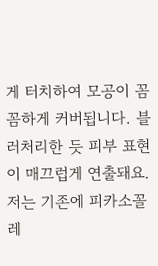게 터치하여 모공이 꼼꼼하게 커버됩니다. 블러처리한 듯 피부 표현이 매끄럽게 연출돼요.
저는 기존에 피카소꼴레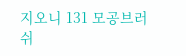지오니 131 모공브러쉬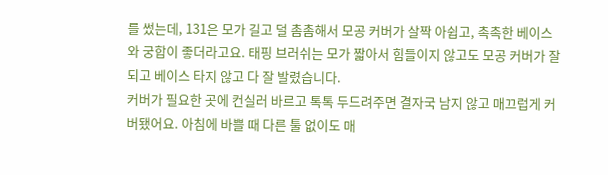를 썼는데, 131은 모가 길고 덜 촘촘해서 모공 커버가 살짝 아쉽고, 촉촉한 베이스와 궁합이 좋더라고요. 태핑 브러쉬는 모가 짧아서 힘들이지 않고도 모공 커버가 잘 되고 베이스 타지 않고 다 잘 발렸습니다.
커버가 필요한 곳에 컨실러 바르고 톡톡 두드려주면 결자국 남지 않고 매끄럽게 커버됐어요. 아침에 바쁠 때 다른 툴 없이도 매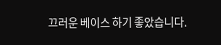끄러운 베이스 하기 좋았습니다.